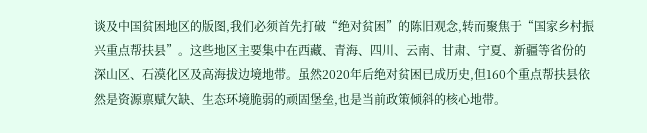谈及中国贫困地区的版图,我们必须首先打破“绝对贫困”的陈旧观念,转而聚焦于“国家乡村振兴重点帮扶县”。这些地区主要集中在西藏、青海、四川、云南、甘肃、宁夏、新疆等省份的深山区、石漠化区及高海拔边境地带。虽然2020年后绝对贫困已成历史,但160个重点帮扶县依然是资源禀赋欠缺、生态环境脆弱的顽固堡垒,也是当前政策倾斜的核心地带。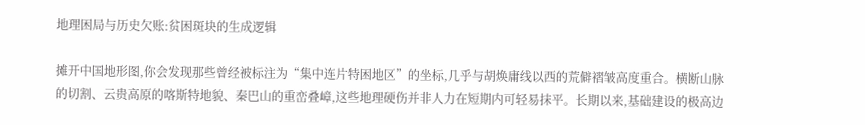地理困局与历史欠账:贫困斑块的生成逻辑

摊开中国地形图,你会发现那些曾经被标注为“集中连片特困地区”的坐标,几乎与胡焕庸线以西的荒僻褶皱高度重合。横断山脉的切割、云贵高原的喀斯特地貌、秦巴山的重峦叠嶂,这些地理硬伤并非人力在短期内可轻易抹平。长期以来,基础建设的极高边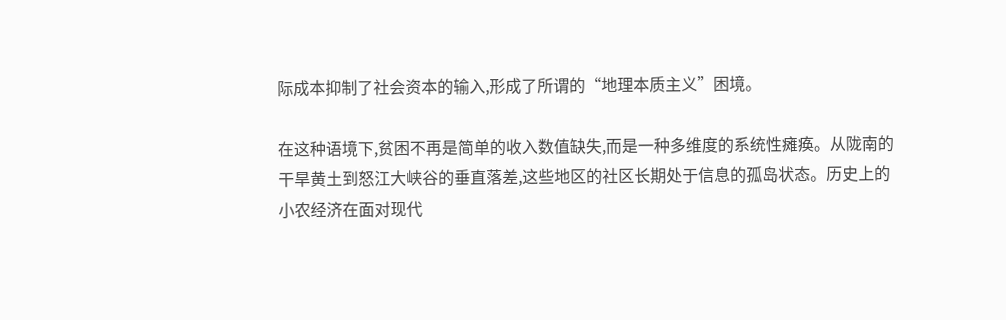际成本抑制了社会资本的输入,形成了所谓的“地理本质主义”困境。

在这种语境下,贫困不再是简单的收入数值缺失,而是一种多维度的系统性瘫痪。从陇南的干旱黄土到怒江大峡谷的垂直落差,这些地区的社区长期处于信息的孤岛状态。历史上的小农经济在面对现代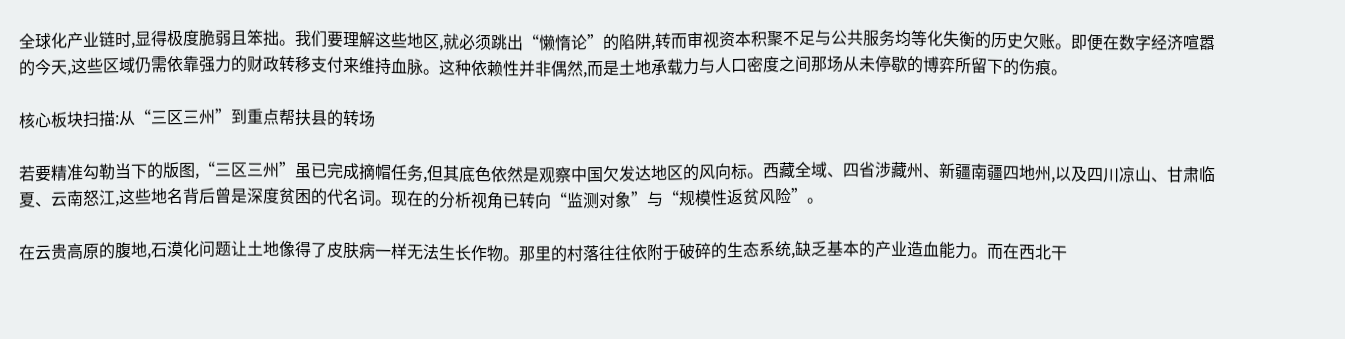全球化产业链时,显得极度脆弱且笨拙。我们要理解这些地区,就必须跳出“懒惰论”的陷阱,转而审视资本积聚不足与公共服务均等化失衡的历史欠账。即便在数字经济喧嚣的今天,这些区域仍需依靠强力的财政转移支付来维持血脉。这种依赖性并非偶然,而是土地承载力与人口密度之间那场从未停歇的博弈所留下的伤痕。

核心板块扫描:从“三区三州”到重点帮扶县的转场

若要精准勾勒当下的版图,“三区三州”虽已完成摘帽任务,但其底色依然是观察中国欠发达地区的风向标。西藏全域、四省涉藏州、新疆南疆四地州,以及四川凉山、甘肃临夏、云南怒江,这些地名背后曾是深度贫困的代名词。现在的分析视角已转向“监测对象”与“规模性返贫风险”。

在云贵高原的腹地,石漠化问题让土地像得了皮肤病一样无法生长作物。那里的村落往往依附于破碎的生态系统,缺乏基本的产业造血能力。而在西北干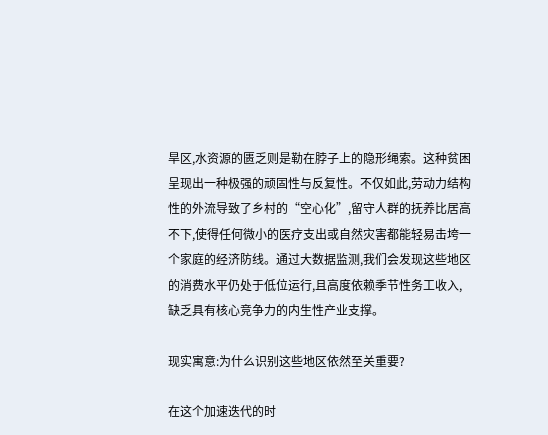旱区,水资源的匮乏则是勒在脖子上的隐形绳索。这种贫困呈现出一种极强的顽固性与反复性。不仅如此,劳动力结构性的外流导致了乡村的“空心化”,留守人群的抚养比居高不下,使得任何微小的医疗支出或自然灾害都能轻易击垮一个家庭的经济防线。通过大数据监测,我们会发现这些地区的消费水平仍处于低位运行,且高度依赖季节性务工收入,缺乏具有核心竞争力的内生性产业支撑。

现实寓意:为什么识别这些地区依然至关重要?

在这个加速迭代的时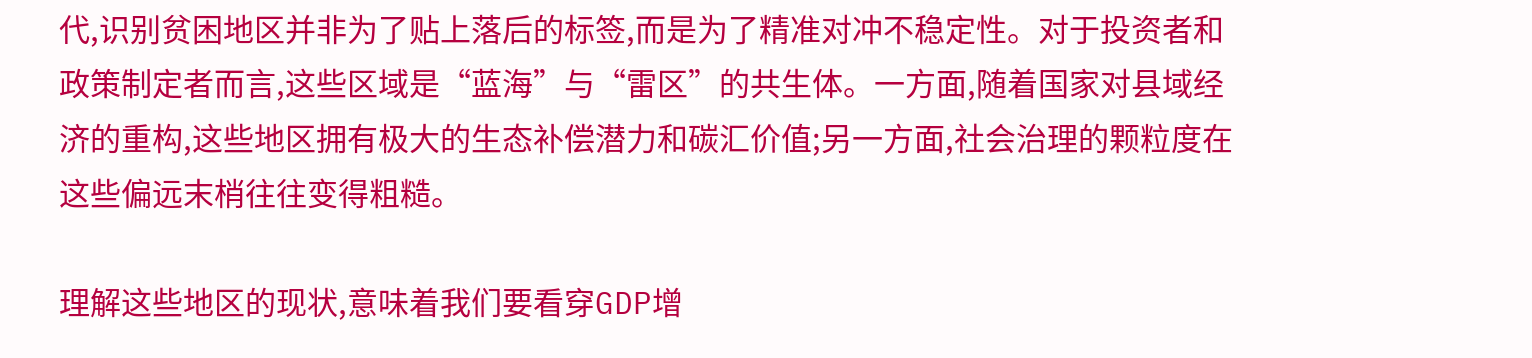代,识别贫困地区并非为了贴上落后的标签,而是为了精准对冲不稳定性。对于投资者和政策制定者而言,这些区域是“蓝海”与“雷区”的共生体。一方面,随着国家对县域经济的重构,这些地区拥有极大的生态补偿潜力和碳汇价值;另一方面,社会治理的颗粒度在这些偏远末梢往往变得粗糙。

理解这些地区的现状,意味着我们要看穿GDP增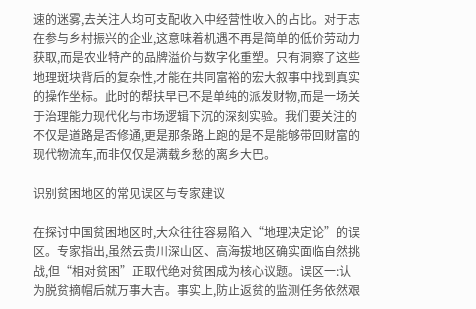速的迷雾,去关注人均可支配收入中经营性收入的占比。对于志在参与乡村振兴的企业,这意味着机遇不再是简单的低价劳动力获取,而是农业特产的品牌溢价与数字化重塑。只有洞察了这些地理斑块背后的复杂性,才能在共同富裕的宏大叙事中找到真实的操作坐标。此时的帮扶早已不是单纯的派发财物,而是一场关于治理能力现代化与市场逻辑下沉的深刻实验。我们要关注的不仅是道路是否修通,更是那条路上跑的是不是能够带回财富的现代物流车,而非仅仅是满载乡愁的离乡大巴。

识别贫困地区的常见误区与专家建议

在探讨中国贫困地区时,大众往往容易陷入“地理决定论”的误区。专家指出,虽然云贵川深山区、高海拔地区确实面临自然挑战,但“相对贫困”正取代绝对贫困成为核心议题。误区一:认为脱贫摘帽后就万事大吉。事实上,防止返贫的监测任务依然艰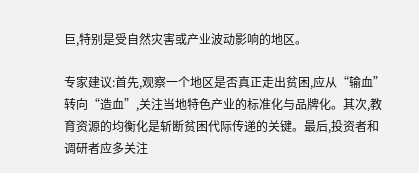巨,特别是受自然灾害或产业波动影响的地区。

专家建议:首先,观察一个地区是否真正走出贫困,应从“输血”转向“造血”,关注当地特色产业的标准化与品牌化。其次,教育资源的均衡化是斩断贫困代际传递的关键。最后,投资者和调研者应多关注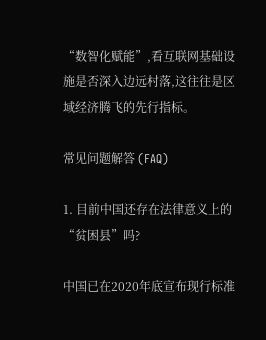“数智化赋能”,看互联网基础设施是否深入边远村落,这往往是区域经济腾飞的先行指标。

常见问题解答 (FAQ)

1. 目前中国还存在法律意义上的“贫困县”吗?

中国已在2020年底宣布现行标准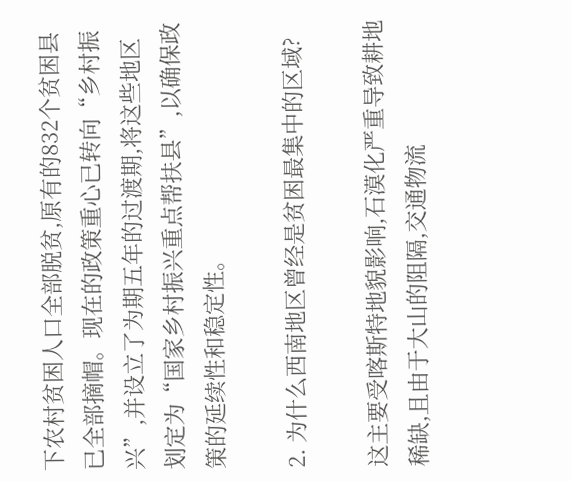下农村贫困人口全部脱贫,原有的832个贫困县已全部摘帽。现在的政策重心已转向“乡村振兴”,并设立了为期五年的过渡期,将这些地区划定为“国家乡村振兴重点帮扶县”,以确保政策的延续性和稳定性。

2. 为什么西南地区曾经是贫困最集中的区域?

这主要受喀斯特地貌影响,石漠化严重导致耕地稀缺,且由于大山的阻隔,交通物流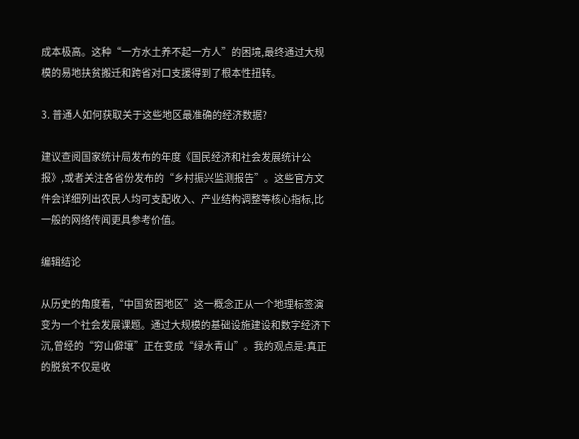成本极高。这种“一方水土养不起一方人”的困境,最终通过大规模的易地扶贫搬迁和跨省对口支援得到了根本性扭转。

3. 普通人如何获取关于这些地区最准确的经济数据?

建议查阅国家统计局发布的年度《国民经济和社会发展统计公报》,或者关注各省份发布的“乡村振兴监测报告”。这些官方文件会详细列出农民人均可支配收入、产业结构调整等核心指标,比一般的网络传闻更具参考价值。

编辑结论

从历史的角度看,“中国贫困地区”这一概念正从一个地理标签演变为一个社会发展课题。通过大规模的基础设施建设和数字经济下沉,曾经的“穷山僻壤”正在变成“绿水青山”。我的观点是:真正的脱贫不仅是收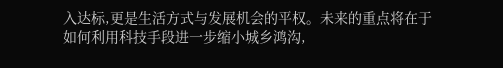入达标,更是生活方式与发展机会的平权。未来的重点将在于如何利用科技手段进一步缩小城乡鸿沟,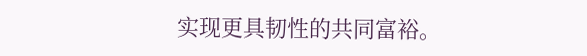实现更具韧性的共同富裕。